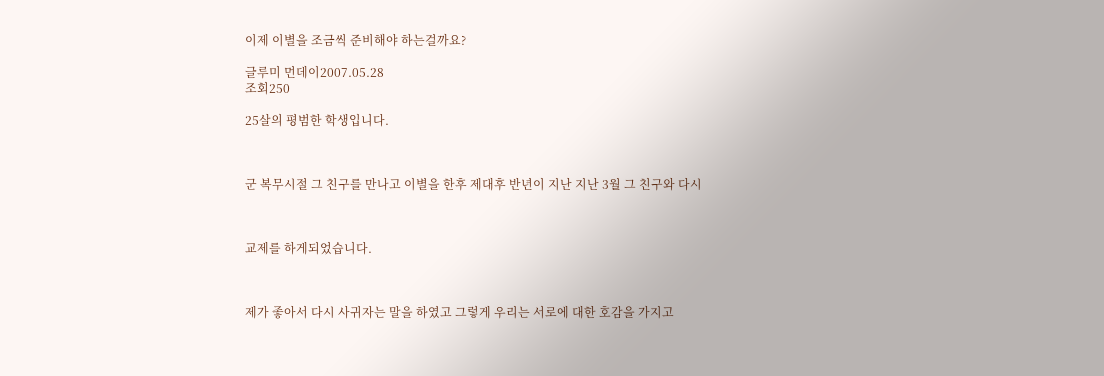이제 이별을 조금씩 준비해야 하는걸까요?

글루미 먼데이2007.05.28
조회250

25살의 평범한 학생입니다.



군 복무시절 그 친구를 만나고 이별을 한후 제대후 반년이 지난 지난 3월 그 친구와 다시



교제를 하게되었습니다.



제가 좋아서 다시 사귀자는 말을 하였고 그렇게 우리는 서로에 대한 호감을 가지고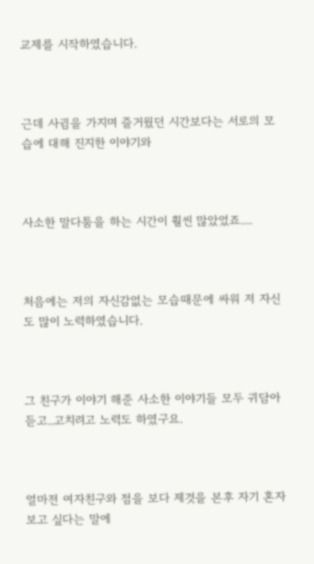교제를 시작하였습니다.



근데 사귐을 가지며 즐거웠던 시간보다는 서로의 모습에 대해 진지한 이야기와



사소한 말다툼을 하는 시간이 훨씬 많았었죠....



처음에는 저의 자신감없는 모습때문에 싸워 저 자신도 많이 노력하였습니다.



그 친구가 이야기 해준 사소한 이야기들 모두 귀담아 듣고..고치려고 노력도 하였구요.



얼마전 여자친구와 점을 보다 제것을 본후 자기 혼자 보고 싶다는 말에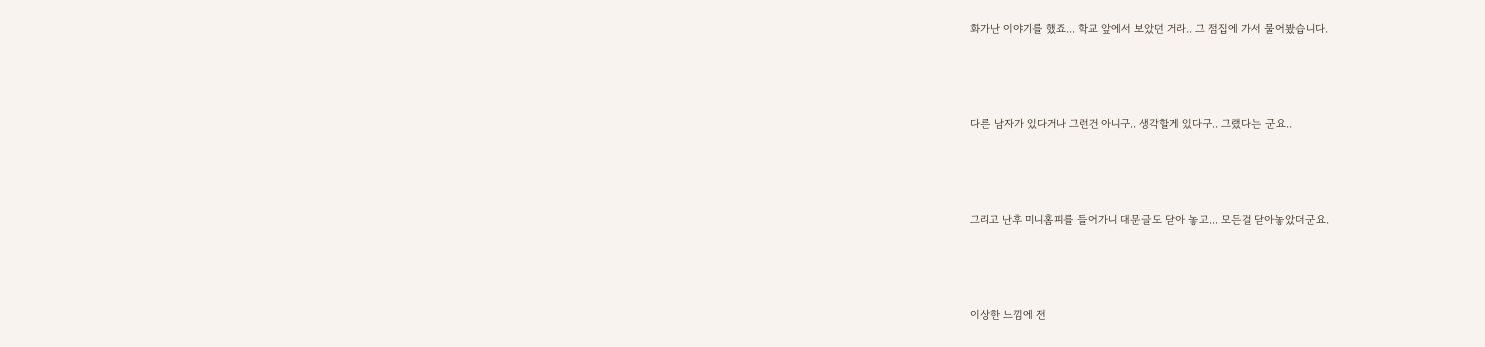화가난 이야기를 했죠... 학교 앞에서 보았던 거라.. 그 점집에 가서 물어봤습니다.



다른 남자가 있다거나 그런건 아니구.. 생각할게 있다구.. 그랬다는 군요..



그리고 난후 미니홈피를 들어가니 대문글도 닫아 놓고... 모든걸 닫아놓았더군요.



이상한 느낌에 전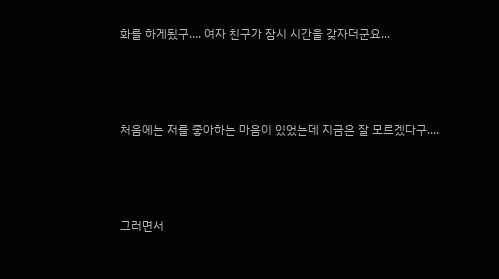화를 하게됬구.... 여자 친구가 잠시 시간을 갖자더군요...



처음에는 저를 좋아하는 마음이 있었는데 지금은 잘 모르겠다구....



그러면서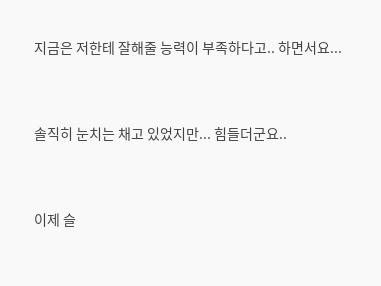지금은 저한테 잘해줄 능력이 부족하다고.. 하면서요...



솔직히 눈치는 채고 있었지만... 힘들더군요..



이제 슬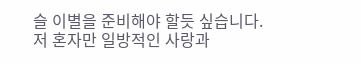슬 이별을 준비해야 할듯 싶습니다. 저 혼자만 일방적인 사랑과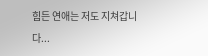힘든 연애는 저도 지쳐갑니다...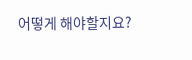어떻게 해야할지요?